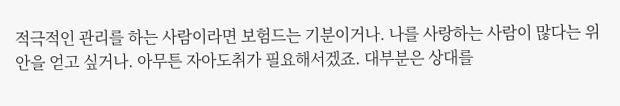적극적인 관리를 하는 사람이라면 보험드는 기분이거나. 나를 사랑하는 사람이 많다는 위안을 얻고 싶거나. 아무튼 자아도취가 필요해서겠죠. 대부분은 상대를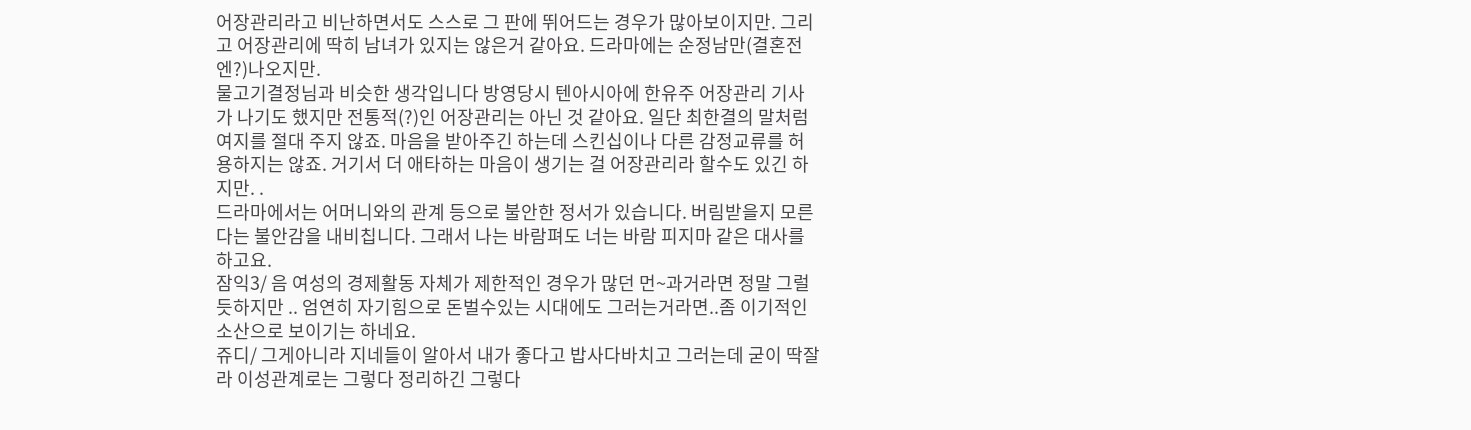어장관리라고 비난하면서도 스스로 그 판에 뛰어드는 경우가 많아보이지만. 그리고 어장관리에 딱히 남녀가 있지는 않은거 같아요. 드라마에는 순정남만(결혼전엔?)나오지만.
물고기결정님과 비슷한 생각입니다 방영당시 텐아시아에 한유주 어장관리 기사가 나기도 했지만 전통적(?)인 어장관리는 아닌 것 같아요. 일단 최한결의 말처럼 여지를 절대 주지 않죠. 마음을 받아주긴 하는데 스킨십이나 다른 감정교류를 허용하지는 않죠. 거기서 더 애타하는 마음이 생기는 걸 어장관리라 할수도 있긴 하지만. .
드라마에서는 어머니와의 관계 등으로 불안한 정서가 있습니다. 버림받을지 모른다는 불안감을 내비칩니다. 그래서 나는 바람펴도 너는 바람 피지마 같은 대사를 하고요.
잠익3/ 음 여성의 경제활동 자체가 제한적인 경우가 많던 먼~과거라면 정말 그럴듯하지만 .. 엄연히 자기힘으로 돈벌수있는 시대에도 그러는거라면..좀 이기적인 소산으로 보이기는 하네요.
쥬디/ 그게아니라 지네들이 알아서 내가 좋다고 밥사다바치고 그러는데 굳이 딱잘라 이성관계로는 그렇다 정리하긴 그렇다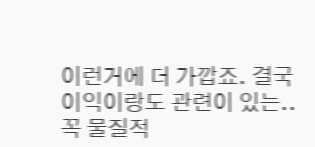이런거에 더 가깝죠. 결국 이익이랑도 관련이 있는.. 꼭 물질적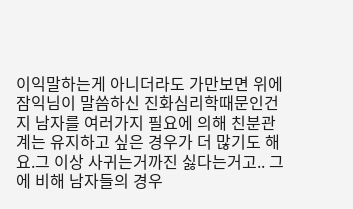이익말하는게 아니더라도 가만보면 위에 잠익님이 말씀하신 진화심리학때문인건지 남자를 여러가지 필요에 의해 친분관계는 유지하고 싶은 경우가 더 많기도 해요.그 이상 사귀는거까진 싫다는거고.. 그에 비해 남자들의 경우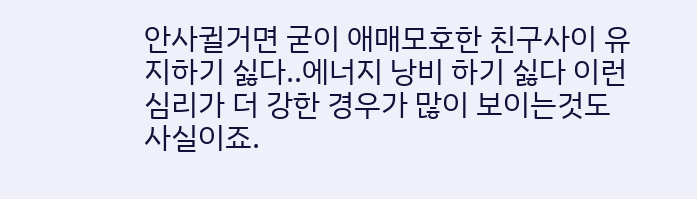안사귈거면 굳이 애매모호한 친구사이 유지하기 싫다..에너지 낭비 하기 싫다 이런 심리가 더 강한 경우가 많이 보이는것도 사실이죠.